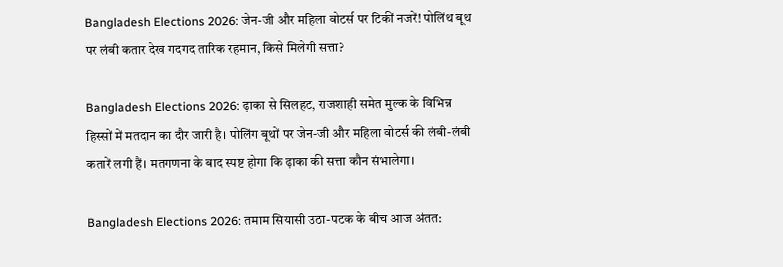Bangladesh Elections 2026: जेन-जी और महिला वोटर्स पर टिकीं नजरें! पोलिंथ बूथ पर लंबी कतार देख गदगद तारिक रहमान, किसे मिलेगी सत्ता?

Bangladesh Elections 2026: ढ़ाका से सिलहट, राजशाही समेत मुल्क के विभिन्न हिस्सों में मतदान का दौर जारी है। पोलिंग बूथों पर जेन-जी और महिला वोटर्स की लंबी-लंबी कतारें लगी हैं। मतगणना के बाद स्पष्ट होगा कि ढ़ाका की सत्ता कौन संभालेगा।

Bangladesh Elections 2026: तमाम सियासी उठा-पटक के बीच आज अंतत: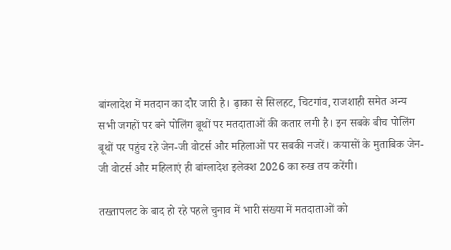बांग्लादेश में मतदान का दौर जारी है। ढ़ाका से सिलहट, चिटगांव, राजशाही समेत अन्य सभी जगहों पर बने पोलिंग बूथों पर मतदाताओं की कतार लगी है। इन सबके बीच पोलिंग बूथों पर पहुंच रहे जेन-जी वोटर्स और महिलाओं पर सबकी नजरें। कयासों के मुताबिक जेन-जी वोटर्स और महिलाएं ही बांग्लादेश इलेक्श 2026 का रुख तय करेंगी।

तख्तापलट के बाद हो रहे पहले चुनाव में भारी संख्या में मतदाताओं को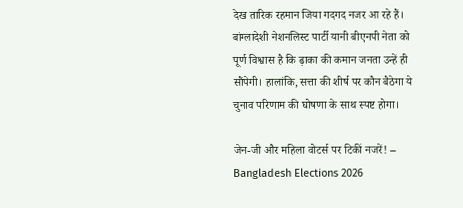देख तारिक रहमान जिया गदगद नजर आ रहे हैं। बांग्लादेशी नेशनलिस्ट पार्टी यानी बीएनपी नेता को पूर्ण विश्वास है कि ढ़ाका की कमान जनता उन्हें ही सौंपेगी। हालांकि, सत्ता की शीर्ष पर कौन बैठेगा ये चुनाव परिणाम की घोषणा के साथ स्पष्ट होगा।

जेन-जी और महिला वोटर्स पर टिकीं नजरें! – Bangladesh Elections 2026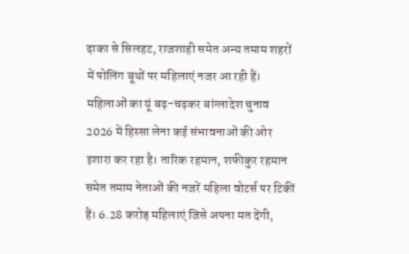ढ़ाका से सिलहट, राजशाही समेत अन्य तमाम शहरों में पोलिंग बूथों पर महिलाएं नजर आ रही हैं। महिलाओं का यूं बढ़-चढ़कर बांग्लादेश चुनाव 2026 में हिस्सा लेना कई संभावनाओं की ओर इशारा कर रहा है। तारिक रहमान, शफीकुर रहमान समेत तमाम नेताओं की नजरें महिला वोटर्स पर टिकीं हैं। 6.28 करोड़ महिलाएं जिसे अपना मत देंगी,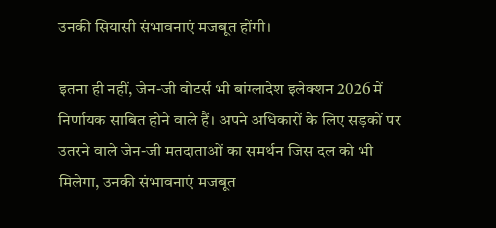उनकी सियासी संभावनाएं मजबूत होंगी।

इतना ही नहीं, जेन-जी वोटर्स भी बांग्लादेश इलेक्शन 2026 में निर्णायक साबित होने वाले हैं। अपने अधिकारों के लिए सड़कों पर उतरने वाले जेन-जी मतदाताओं का समर्थन जिस दल को भी मिलेगा, उनकी संभावनाएं मजबूत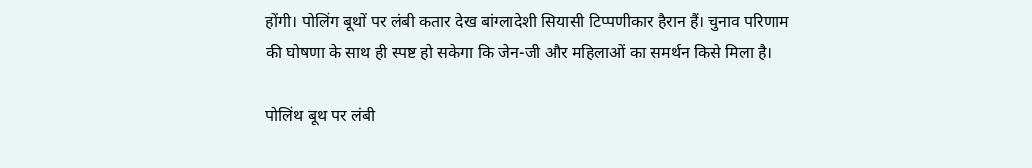होंगी। पोलिंग बूथों पर लंबी कतार देख बांग्लादेशी सियासी टिप्पणीकार हैरान हैं। चुनाव परिणाम की घोषणा के साथ ही स्पष्ट हो सकेगा कि जेन-जी और महिलाओं का समर्थन किसे मिला है।

पोलिंथ बूथ पर लंबी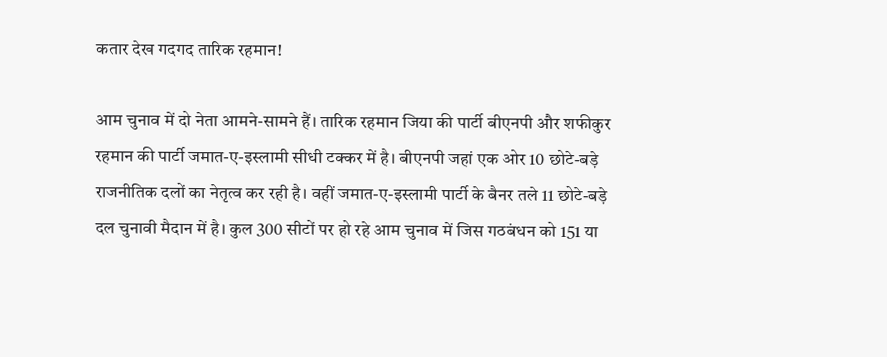कतार देख गदगद तारिक रहमान!

आम चुनाव में दो नेता आमने-सामने हैं। तारिक रहमान जिया की पार्टी बीएनपी और शफीकुर रहमान की पार्टी जमात-ए-इस्लामी सीधी टक्कर में है। बीएनपी जहां एक ओर 10 छोटे-बड़े राजनीतिक दलों का नेतृत्व कर रही है। वहीं जमात-ए-इस्लामी पार्टी के बैनर तले 11 छोटे-बड़े दल चुनावी मैदान में है। कुल 300 सीटों पर हो रहे आम चुनाव में जिस गठबंधन को 151 या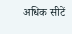अधिक सीटें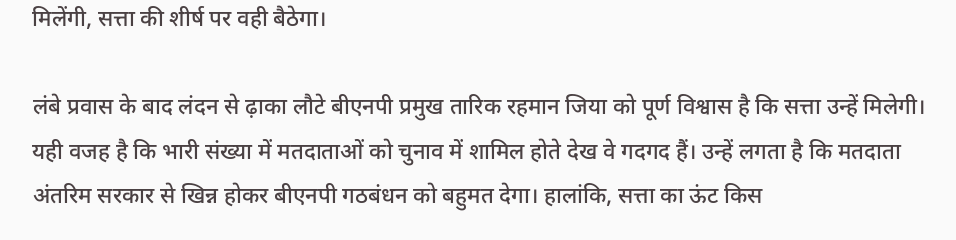मिलेंगी, सत्ता की शीर्ष पर वही बैठेगा।

लंबे प्रवास के बाद लंदन से ढ़ाका लौटे बीएनपी प्रमुख तारिक रहमान जिया को पूर्ण विश्वास है कि सत्ता उन्हें मिलेगी। यही वजह है कि भारी संख्या में मतदाताओं को चुनाव में शामिल होते देख वे गदगद हैं। उन्हें लगता है कि मतदाता अंतरिम सरकार से खिन्न होकर बीएनपी गठबंधन को बहुमत देगा। हालांकि, सत्ता का ऊंट किस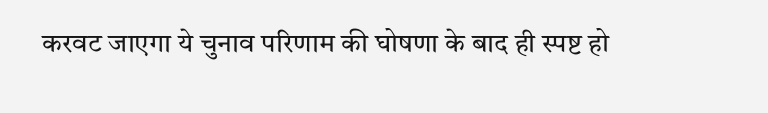करवट जाएगा ये चुनाव परिणाम की घोषणा के बाद ही स्पष्ट हो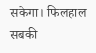सकेगा। फिलहाल सबकी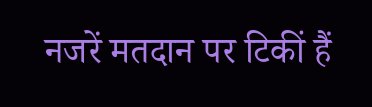नजरें मतदान पर टिकीं हैं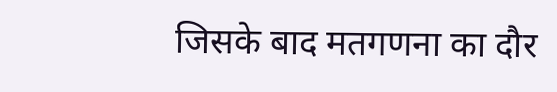जिसके बाद मतगणना का दौर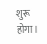शुरू होगा।